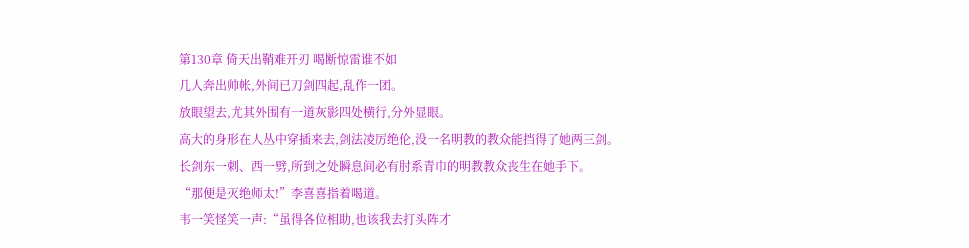第130章 倚天出鞘难开刃 喝断惊雷谁不如
几人奔出帅帐,外间已刀剑四起,乱作一团。
放眼望去,尤其外围有一道灰影四处横行,分外显眼。
高大的身形在人丛中穿插来去,剑法凌厉绝伦,没一名明教的教众能挡得了她两三剑。
长剑东一刺、西一劈,所到之处瞬息间必有肘系青巾的明教教众丧生在她手下。
“那便是灭绝师太!”李喜喜指着喝道。
韦一笑怪笑一声:“虽得各位相助,也该我去打头阵才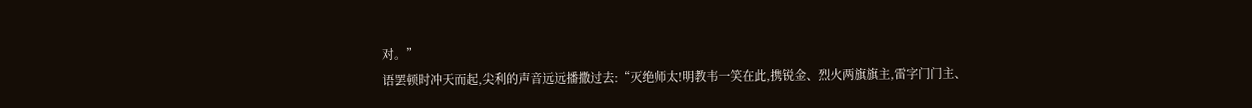对。”
语罢顿时冲天而起,尖利的声音远远播撒过去:“灭绝师太!明教韦一笑在此,携锐金、烈火两旗旗主,雷字门门主、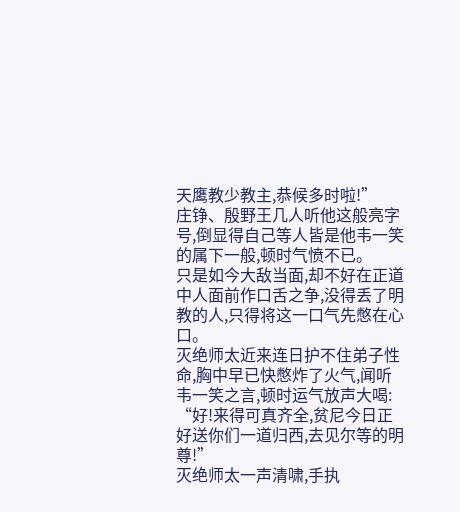天鹰教少教主,恭候多时啦!”
庄铮、殷野王几人听他这般亮字号,倒显得自己等人皆是他韦一笑的属下一般,顿时气愤不已。
只是如今大敌当面,却不好在正道中人面前作口舌之争,没得丢了明教的人,只得将这一口气先憋在心口。
灭绝师太近来连日护不住弟子性命,胸中早已快憋炸了火气,闻听韦一笑之言,顿时运气放声大喝:
“好!来得可真齐全,贫尼今日正好送你们一道归西,去见尔等的明尊!”
灭绝师太一声清啸,手执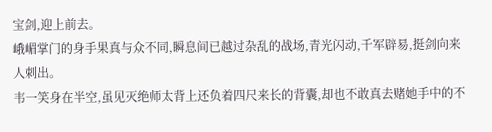宝剑,迎上前去。
峨嵋掌门的身手果真与众不同,瞬息间已越过杂乱的战场,青光闪动,千军辟易,挺剑向来人刺出。
韦一笑身在半空,虽见灭绝师太背上还负着四尺来长的背囊,却也不敢真去赌她手中的不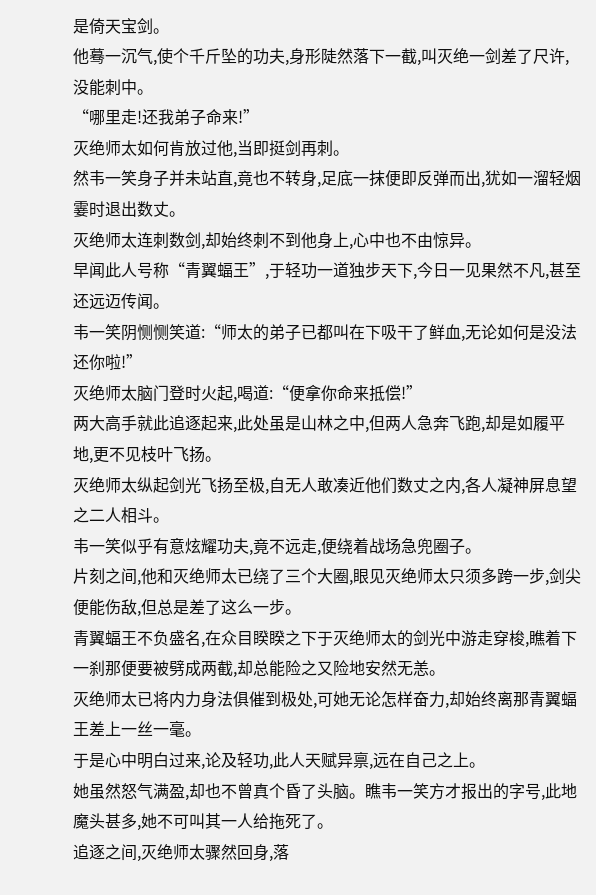是倚天宝剑。
他蓦一沉气,使个千斤坠的功夫,身形陡然落下一截,叫灭绝一剑差了尺许,没能刺中。
“哪里走!还我弟子命来!”
灭绝师太如何肯放过他,当即挺剑再刺。
然韦一笑身子并未站直,竟也不转身,足底一抹便即反弹而出,犹如一溜轻烟霎时退出数丈。
灭绝师太连刺数剑,却始终刺不到他身上,心中也不由惊异。
早闻此人号称“青翼蝠王”,于轻功一道独步天下,今日一见果然不凡,甚至还远迈传闻。
韦一笑阴恻恻笑道:“师太的弟子已都叫在下吸干了鲜血,无论如何是没法还你啦!”
灭绝师太脑门登时火起,喝道:“便拿你命来抵偿!”
两大高手就此追逐起来,此处虽是山林之中,但两人急奔飞跑,却是如履平地,更不见枝叶飞扬。
灭绝师太纵起剑光飞扬至极,自无人敢凑近他们数丈之内,各人凝神屏息望之二人相斗。
韦一笑似乎有意炫耀功夫,竟不远走,便绕着战场急兜圈子。
片刻之间,他和灭绝师太已绕了三个大圈,眼见灭绝师太只须多跨一步,剑尖便能伤敌,但总是差了这么一步。
青翼蝠王不负盛名,在众目睽睽之下于灭绝师太的剑光中游走穿梭,瞧着下一刹那便要被劈成两截,却总能险之又险地安然无恙。
灭绝师太已将内力身法俱催到极处,可她无论怎样奋力,却始终离那青翼蝠王差上一丝一毫。
于是心中明白过来,论及轻功,此人天赋异禀,远在自己之上。
她虽然怒气满盈,却也不曾真个昏了头脑。瞧韦一笑方才报出的字号,此地魔头甚多,她不可叫其一人给拖死了。
追逐之间,灭绝师太骤然回身,落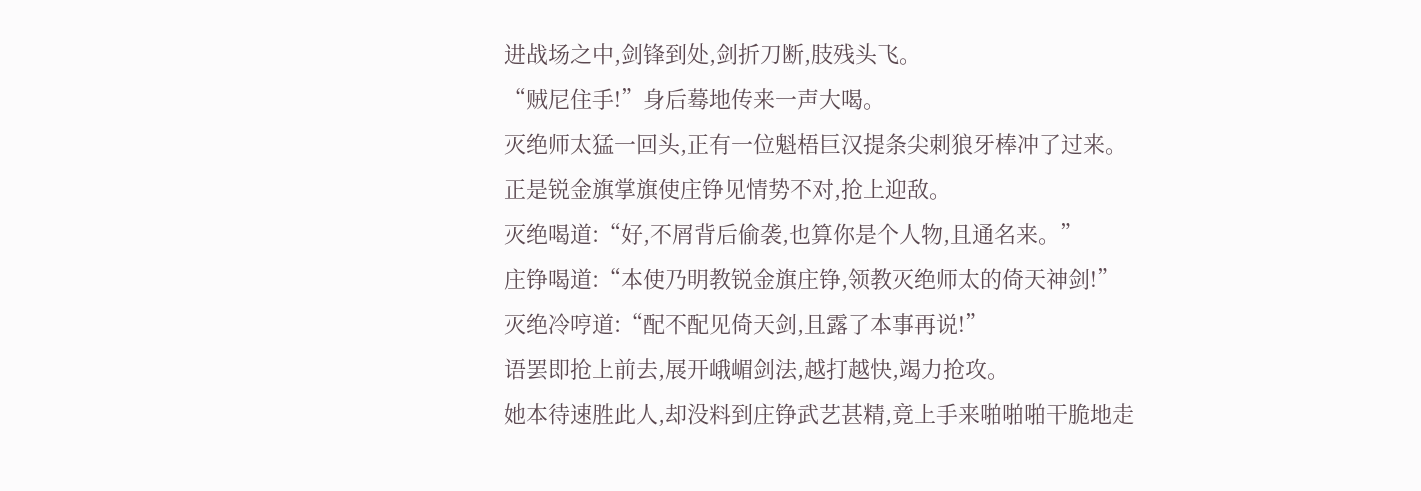进战场之中,剑锋到处,剑折刀断,肢残头飞。
“贼尼住手!”身后蓦地传来一声大喝。
灭绝师太猛一回头,正有一位魁梧巨汉提条尖刺狼牙棒冲了过来。
正是锐金旗掌旗使庄铮见情势不对,抢上迎敌。
灭绝喝道:“好,不屑背后偷袭,也算你是个人物,且通名来。”
庄铮喝道:“本使乃明教锐金旗庄铮,领教灭绝师太的倚天神剑!”
灭绝冷哼道:“配不配见倚天剑,且露了本事再说!”
语罢即抢上前去,展开峨嵋剑法,越打越快,竭力抢攻。
她本待速胜此人,却没料到庄铮武艺甚精,竟上手来啪啪啪干脆地走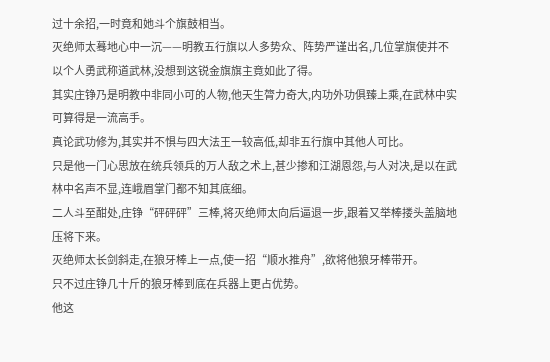过十余招,一时竟和她斗个旗鼓相当。
灭绝师太蓦地心中一沉——明教五行旗以人多势众、阵势严谨出名,几位掌旗使并不以个人勇武称道武林,没想到这锐金旗旗主竟如此了得。
其实庄铮乃是明教中非同小可的人物,他天生膂力奇大,内功外功俱臻上乘,在武林中实可算得是一流高手。
真论武功修为,其实并不惧与四大法王一较高低,却非五行旗中其他人可比。
只是他一门心思放在统兵领兵的万人敌之术上,甚少掺和江湖恩怨,与人对决,是以在武林中名声不显,连峨眉掌门都不知其底细。
二人斗至酣处,庄铮“砰砰砰”三棒,将灭绝师太向后逼退一步,跟着又举棒搂头盖脑地压将下来。
灭绝师太长剑斜走,在狼牙棒上一点,使一招“顺水推舟”,欲将他狼牙棒带开。
只不过庄铮几十斤的狼牙棒到底在兵器上更占优势。
他这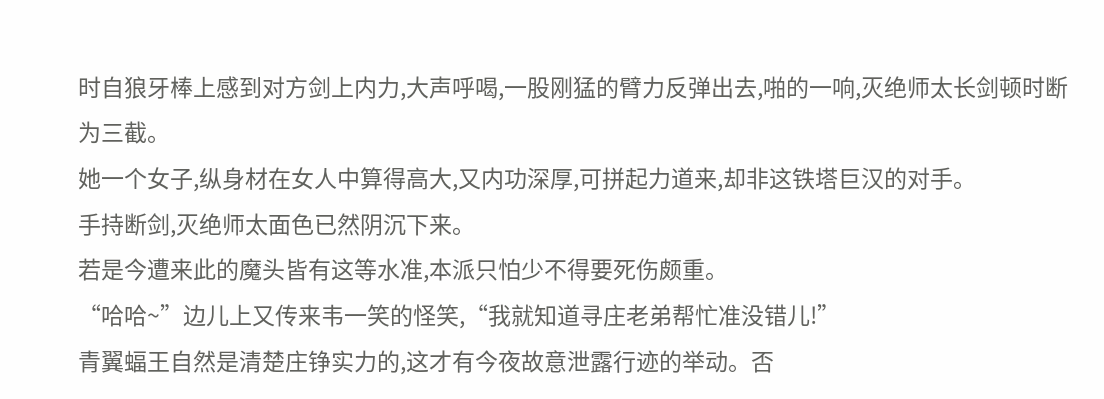时自狼牙棒上感到对方剑上内力,大声呼喝,一股刚猛的臂力反弹出去,啪的一响,灭绝师太长剑顿时断为三截。
她一个女子,纵身材在女人中算得高大,又内功深厚,可拼起力道来,却非这铁塔巨汉的对手。
手持断剑,灭绝师太面色已然阴沉下来。
若是今遭来此的魔头皆有这等水准,本派只怕少不得要死伤颇重。
“哈哈~”边儿上又传来韦一笑的怪笑,“我就知道寻庄老弟帮忙准没错儿!”
青翼蝠王自然是清楚庄铮实力的,这才有今夜故意泄露行迹的举动。否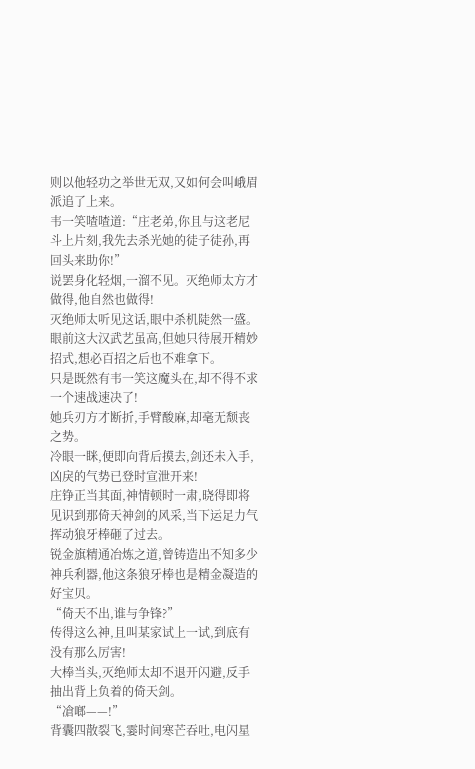则以他轻功之举世无双,又如何会叫峨眉派追了上来。
韦一笑喳喳道:“庄老弟,你且与这老尼斗上片刻,我先去杀光她的徒子徒孙,再回头来助你!”
说罢身化轻烟,一溜不见。灭绝师太方才做得,他自然也做得!
灭绝师太听见这话,眼中杀机陡然一盛。
眼前这大汉武艺虽高,但她只待展开精妙招式,想必百招之后也不难拿下。
只是既然有韦一笑这魔头在,却不得不求一个速战速决了!
她兵刃方才断折,手臂酸麻,却毫无颓丧之势。
冷眼一眯,便即向背后摸去,剑还未入手,凶戾的气势已登时宣泄开来!
庄铮正当其面,神情顿时一肃,晓得即将见识到那倚天神剑的风采,当下运足力气挥动狼牙棒砸了过去。
锐金旗精通冶炼之道,曾铸造出不知多少神兵利器,他这条狼牙棒也是精金凝造的好宝贝。
“倚天不出,谁与争锋?”
传得这么神,且叫某家试上一试,到底有没有那么厉害!
大棒当头,灭绝师太却不退开闪避,反手抽出背上负着的倚天剑。
“凔啷——!”
背囊四散裂飞,霎时间寒芒吞吐,电闪星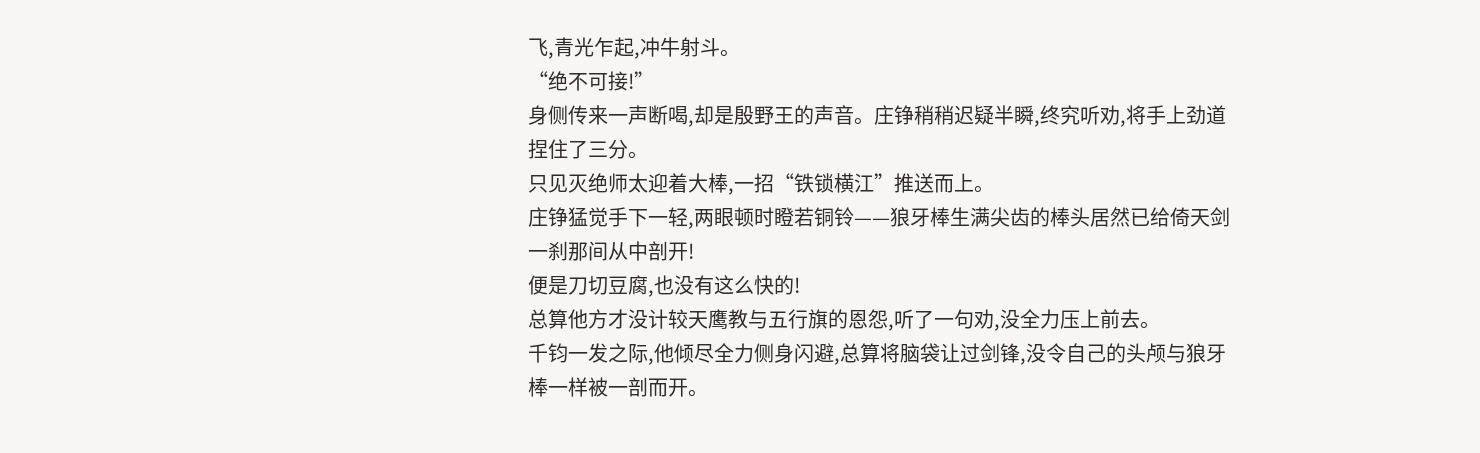飞,青光乍起,冲牛射斗。
“绝不可接!”
身侧传来一声断喝,却是殷野王的声音。庄铮稍稍迟疑半瞬,终究听劝,将手上劲道捏住了三分。
只见灭绝师太迎着大棒,一招“铁锁横江”推送而上。
庄铮猛觉手下一轻,两眼顿时瞪若铜铃——狼牙棒生满尖齿的棒头居然已给倚天剑一刹那间从中剖开!
便是刀切豆腐,也没有这么快的!
总算他方才没计较天鹰教与五行旗的恩怨,听了一句劝,没全力压上前去。
千钧一发之际,他倾尽全力侧身闪避,总算将脑袋让过剑锋,没令自己的头颅与狼牙棒一样被一剖而开。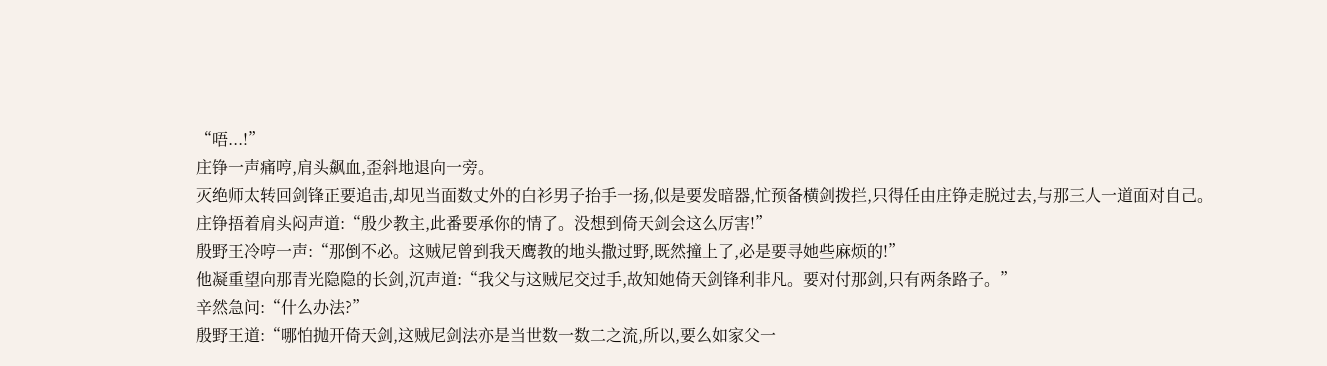“唔...!”
庄铮一声痛哼,肩头飙血,歪斜地退向一旁。
灭绝师太转回剑锋正要追击,却见当面数丈外的白衫男子抬手一扬,似是要发暗器,忙预备横剑拨拦,只得任由庄铮走脱过去,与那三人一道面对自己。
庄铮捂着肩头闷声道:“殷少教主,此番要承你的情了。没想到倚天剑会这么厉害!”
殷野王冷哼一声:“那倒不必。这贼尼曾到我天鹰教的地头撒过野,既然撞上了,必是要寻她些麻烦的!”
他凝重望向那青光隐隐的长剑,沉声道:“我父与这贼尼交过手,故知她倚天剑锋利非凡。要对付那剑,只有两条路子。”
辛然急问:“什么办法?”
殷野王道:“哪怕抛开倚天剑,这贼尼剑法亦是当世数一数二之流,所以,要么如家父一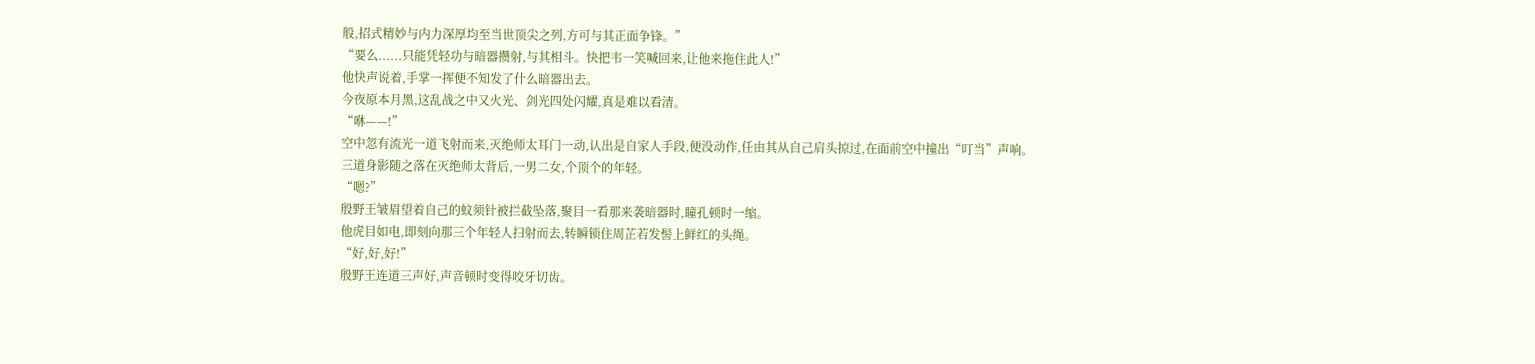般,招式精妙与内力深厚均至当世顶尖之列,方可与其正面争锋。”
“要么......只能凭轻功与暗器攒射,与其相斗。快把韦一笑喊回来,让他来拖住此人!”
他快声说着,手掌一挥便不知发了什么暗器出去。
今夜原本月黑,这乱战之中又火光、剑光四处闪耀,真是难以看清。
“咻——!”
空中忽有流光一道飞射而来,灭绝师太耳门一动,认出是自家人手段,便没动作,任由其从自己肩头掠过,在面前空中撞出“叮当”声响。
三道身影随之落在灭绝师太背后,一男二女,个顶个的年轻。
“嗯?”
殷野王皱眉望着自己的蚊须针被拦截坠落,聚目一看那来袭暗器时,瞳孔顿时一缩。
他虎目如电,即刻向那三个年轻人扫射而去,转瞬锁住周芷若发髻上鲜红的头绳。
“好,好,好!”
殷野王连道三声好,声音顿时变得咬牙切齿。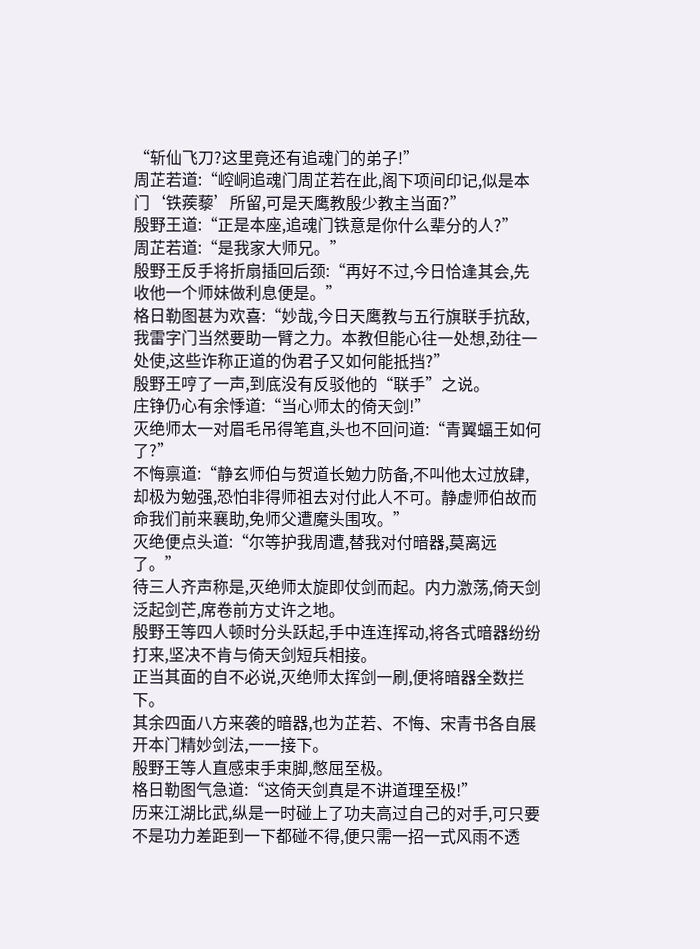“斩仙飞刀?这里竟还有追魂门的弟子!”
周芷若道:“崆峒追魂门周芷若在此,阁下项间印记,似是本门‘铁蒺藜’所留,可是天鹰教殷少教主当面?”
殷野王道:“正是本座,追魂门铁意是你什么辈分的人?”
周芷若道:“是我家大师兄。”
殷野王反手将折扇插回后颈:“再好不过,今日恰逢其会,先收他一个师妹做利息便是。”
格日勒图甚为欢喜:“妙哉,今日天鹰教与五行旗联手抗敌,我雷字门当然要助一臂之力。本教但能心往一处想,劲往一处使,这些诈称正道的伪君子又如何能抵挡?”
殷野王哼了一声,到底没有反驳他的“联手”之说。
庄铮仍心有余悸道:“当心师太的倚天剑!”
灭绝师太一对眉毛吊得笔直,头也不回问道:“青翼蝠王如何了?”
不悔禀道:“静玄师伯与贺道长勉力防备,不叫他太过放肆,却极为勉强,恐怕非得师祖去对付此人不可。静虚师伯故而命我们前来襄助,免师父遭魔头围攻。”
灭绝便点头道:“尔等护我周遭,替我对付暗器,莫离远了。”
待三人齐声称是,灭绝师太旋即仗剑而起。内力激荡,倚天剑泛起剑芒,席卷前方丈许之地。
殷野王等四人顿时分头跃起,手中连连挥动,将各式暗器纷纷打来,坚决不肯与倚天剑短兵相接。
正当其面的自不必说,灭绝师太挥剑一刷,便将暗器全数拦下。
其余四面八方来袭的暗器,也为芷若、不悔、宋青书各自展开本门精妙剑法,一一接下。
殷野王等人直感束手束脚,憋屈至极。
格日勒图气急道:“这倚天剑真是不讲道理至极!”
历来江湖比武,纵是一时碰上了功夫高过自己的对手,可只要不是功力差距到一下都碰不得,便只需一招一式风雨不透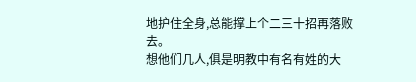地护住全身,总能撑上个二三十招再落败去。
想他们几人,俱是明教中有名有姓的大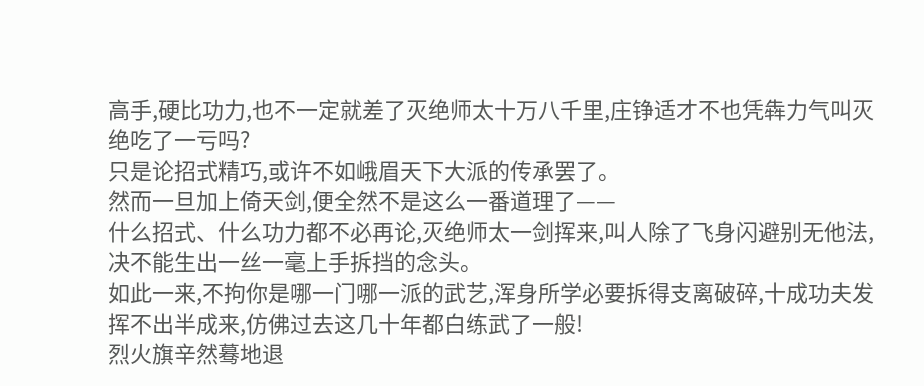高手,硬比功力,也不一定就差了灭绝师太十万八千里,庄铮适才不也凭犇力气叫灭绝吃了一亏吗?
只是论招式精巧,或许不如峨眉天下大派的传承罢了。
然而一旦加上倚天剑,便全然不是这么一番道理了——
什么招式、什么功力都不必再论,灭绝师太一剑挥来,叫人除了飞身闪避别无他法,决不能生出一丝一毫上手拆挡的念头。
如此一来,不拘你是哪一门哪一派的武艺,浑身所学必要拆得支离破碎,十成功夫发挥不出半成来,仿佛过去这几十年都白练武了一般!
烈火旗辛然蓦地退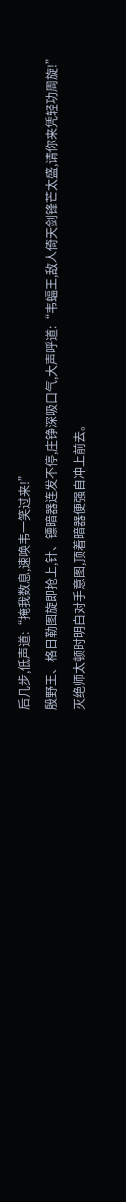后几步,低声道:“掩我数息,速唤韦一笑过来!”
殷野王、格日勒图旋即抢上,针、镖暗器连发不停,庄铮深吸口气,大声呼道:“韦蝠王,敌人倚天剑锋芒太盛,请你来凭轻功周旋!”
灭绝师太顿时明白对手意图,顶着暗器便强自冲上前去。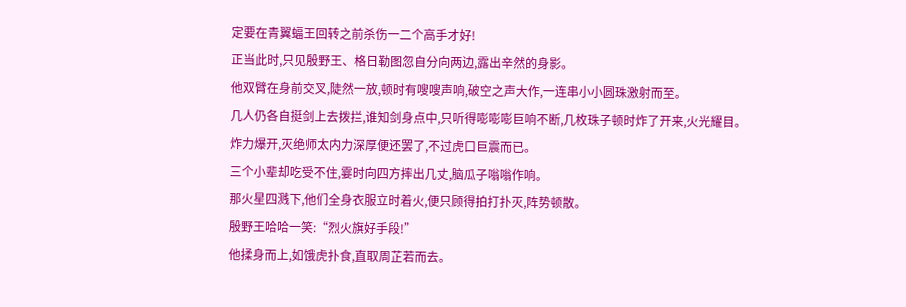定要在青翼蝠王回转之前杀伤一二个高手才好!
正当此时,只见殷野王、格日勒图忽自分向两边,露出辛然的身影。
他双臂在身前交叉,陡然一放,顿时有嗖嗖声响,破空之声大作,一连串小小圆珠激射而至。
几人仍各自挺剑上去拨拦,谁知剑身点中,只听得嘭嘭嘭巨响不断,几枚珠子顿时炸了开来,火光耀目。
炸力爆开,灭绝师太内力深厚便还罢了,不过虎口巨震而已。
三个小辈却吃受不住,霎时向四方摔出几丈,脑瓜子嗡嗡作响。
那火星四溅下,他们全身衣服立时着火,便只顾得拍打扑灭,阵势顿散。
殷野王哈哈一笑:“烈火旗好手段!”
他揉身而上,如饿虎扑食,直取周芷若而去。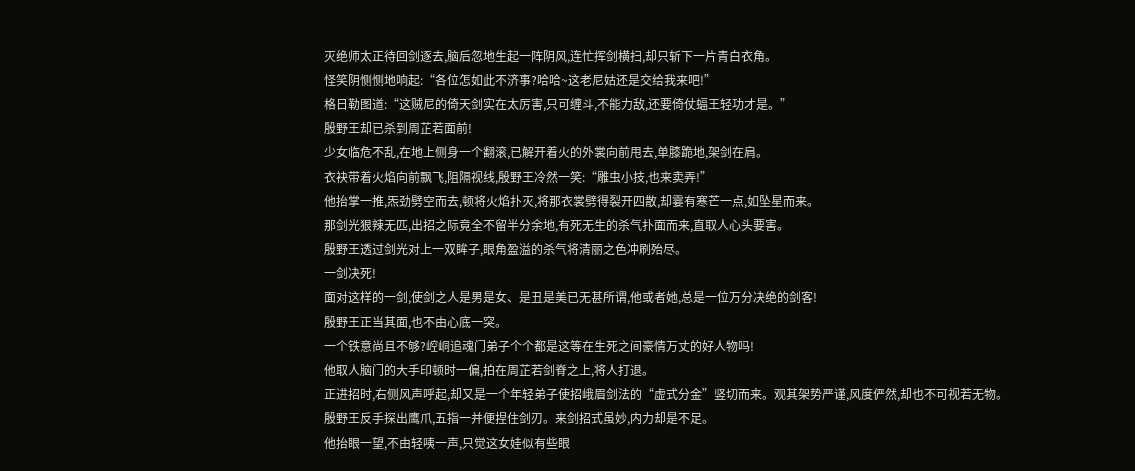灭绝师太正待回剑逐去,脑后忽地生起一阵阴风,连忙挥剑横扫,却只斩下一片青白衣角。
怪笑阴恻恻地响起:“各位怎如此不济事?哈哈~这老尼姑还是交给我来吧!”
格日勒图道:“这贼尼的倚天剑实在太厉害,只可缠斗,不能力敌,还要倚仗蝠王轻功才是。”
殷野王却已杀到周芷若面前!
少女临危不乱,在地上侧身一个翻滚,已解开着火的外裳向前甩去,单膝跪地,架剑在肩。
衣袂带着火焰向前飘飞,阻隔视线,殷野王冷然一笑:“雕虫小技,也来卖弄!”
他抬掌一推,炁劲劈空而去,顿将火焰扑灭,将那衣裳劈得裂开四散,却霎有寒芒一点,如坠星而来。
那剑光狠辣无匹,出招之际竟全不留半分余地,有死无生的杀气扑面而来,直取人心头要害。
殷野王透过剑光对上一双眸子,眼角盈溢的杀气将清丽之色冲刷殆尽。
一剑决死!
面对这样的一剑,使剑之人是男是女、是丑是美已无甚所谓,他或者她,总是一位万分决绝的剑客!
殷野王正当其面,也不由心底一突。
一个铁意尚且不够?崆峒追魂门弟子个个都是这等在生死之间豪情万丈的好人物吗!
他取人脑门的大手印顿时一偏,拍在周芷若剑脊之上,将人打退。
正进招时,右侧风声呼起,却又是一个年轻弟子使招峨眉剑法的“虚式分金”竖切而来。观其架势严谨,风度俨然,却也不可视若无物。
殷野王反手探出鹰爪,五指一并便捏住剑刃。来剑招式虽妙,内力却是不足。
他抬眼一望,不由轻咦一声,只觉这女娃似有些眼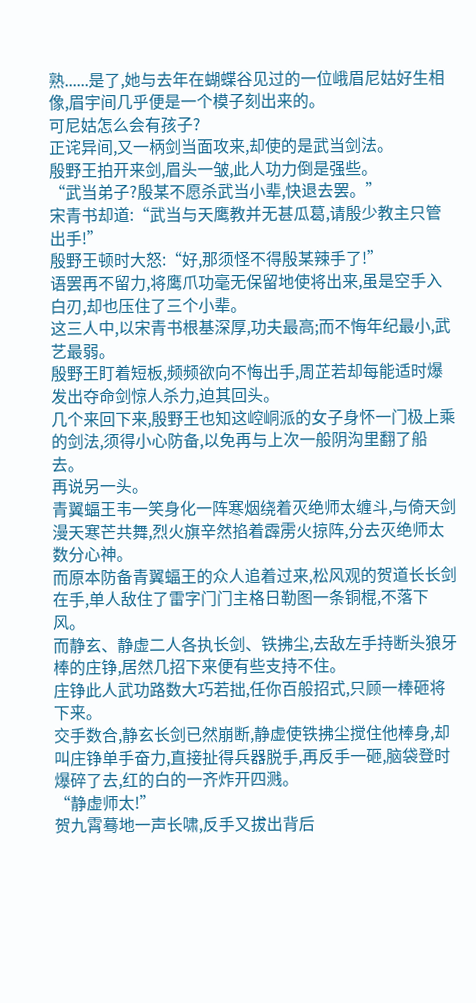熟......是了,她与去年在蝴蝶谷见过的一位峨眉尼姑好生相像,眉宇间几乎便是一个模子刻出来的。
可尼姑怎么会有孩子?
正诧异间,又一柄剑当面攻来,却使的是武当剑法。
殷野王拍开来剑,眉头一皱,此人功力倒是强些。
“武当弟子?殷某不愿杀武当小辈,快退去罢。”
宋青书却道:“武当与天鹰教并无甚瓜葛,请殷少教主只管出手!”
殷野王顿时大怒:“好,那须怪不得殷某辣手了!”
语罢再不留力,将鹰爪功毫无保留地使将出来,虽是空手入白刃,却也压住了三个小辈。
这三人中,以宋青书根基深厚,功夫最高;而不悔年纪最小,武艺最弱。
殷野王盯着短板,频频欲向不悔出手,周芷若却每能适时爆发出夺命剑惊人杀力,迫其回头。
几个来回下来,殷野王也知这崆峒派的女子身怀一门极上乘的剑法,须得小心防备,以免再与上次一般阴沟里翻了船去。
再说另一头。
青翼蝠王韦一笑身化一阵寒烟绕着灭绝师太缠斗,与倚天剑漫天寒芒共舞,烈火旗辛然掐着霹雳火掠阵,分去灭绝师太数分心神。
而原本防备青翼蝠王的众人追着过来,松风观的贺道长长剑在手,单人敌住了雷字门门主格日勒图一条铜棍,不落下风。
而静玄、静虚二人各执长剑、铁拂尘,去敌左手持断头狼牙棒的庄铮,居然几招下来便有些支持不住。
庄铮此人武功路数大巧若拙,任你百般招式,只顾一棒砸将下来。
交手数合,静玄长剑已然崩断,静虚使铁拂尘搅住他棒身,却叫庄铮单手奋力,直接扯得兵器脱手,再反手一砸,脑袋登时爆碎了去,红的白的一齐炸开四溅。
“静虚师太!”
贺九霄蓦地一声长啸,反手又拔出背后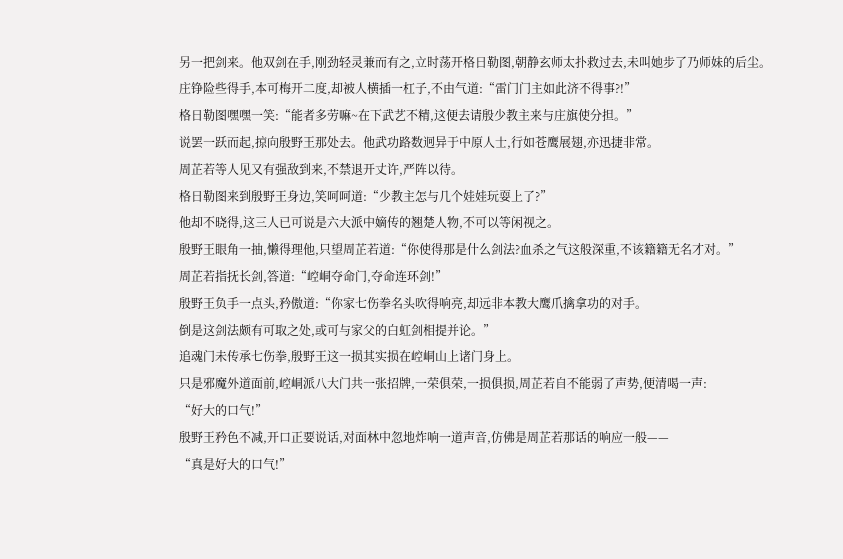另一把剑来。他双剑在手,刚劲轻灵兼而有之,立时荡开格日勒图,朝静玄师太扑救过去,未叫她步了乃师妹的后尘。
庄铮险些得手,本可梅开二度,却被人横插一杠子,不由气道:“雷门门主如此济不得事?!”
格日勒图嘿嘿一笑:“能者多劳嘛~在下武艺不精,这便去请殷少教主来与庄旗使分担。”
说罢一跃而起,掠向殷野王那处去。他武功路数迥异于中原人士,行如苍鹰展翅,亦迅捷非常。
周芷若等人见又有强敌到来,不禁退开丈许,严阵以待。
格日勒图来到殷野王身边,笑呵呵道:“少教主怎与几个娃娃玩耍上了?”
他却不晓得,这三人已可说是六大派中嫡传的翘楚人物,不可以等闲视之。
殷野王眼角一抽,懒得理他,只望周芷若道:“你使得那是什么剑法?血杀之气这般深重,不该籍籍无名才对。”
周芷若指抚长剑,答道:“崆峒夺命门,夺命连环剑!”
殷野王负手一点头,矜傲道:“你家七伤拳名头吹得响亮,却远非本教大鹰爪擒拿功的对手。
倒是这剑法颇有可取之处,或可与家父的白虹剑相提并论。”
追魂门未传承七伤拳,殷野王这一损其实损在崆峒山上诸门身上。
只是邪魔外道面前,崆峒派八大门共一张招牌,一荣俱荣,一损俱损,周芷若自不能弱了声势,便清喝一声:
“好大的口气!”
殷野王矜色不减,开口正要说话,对面林中忽地炸响一道声音,仿佛是周芷若那话的响应一般——
“真是好大的口气!”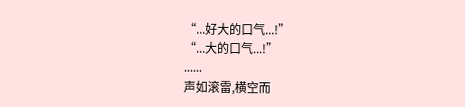“...好大的口气...!”
“...大的口气...!”
......
声如滚雷,横空而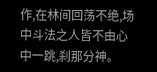作,在林间回荡不绝,场中斗法之人皆不由心中一跳,刹那分神。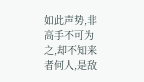如此声势,非高手不可为之,却不知来者何人,是敌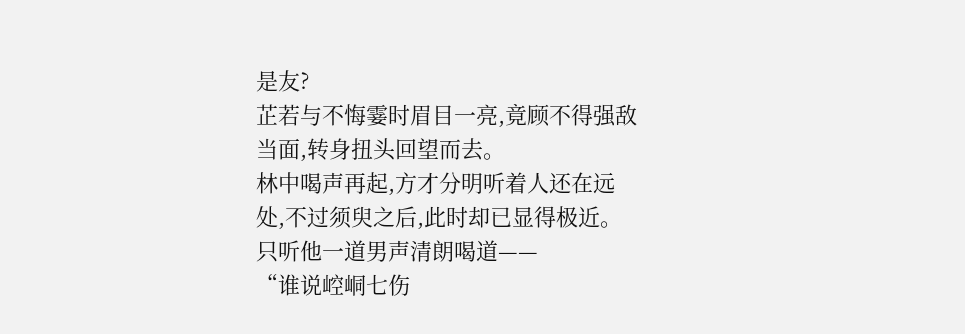是友?
芷若与不悔霎时眉目一亮,竟顾不得强敌当面,转身扭头回望而去。
林中喝声再起,方才分明听着人还在远处,不过须臾之后,此时却已显得极近。
只听他一道男声清朗喝道——
“谁说崆峒七伤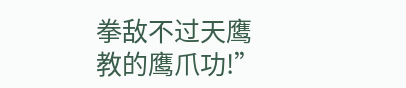拳敌不过天鹰教的鹰爪功!”